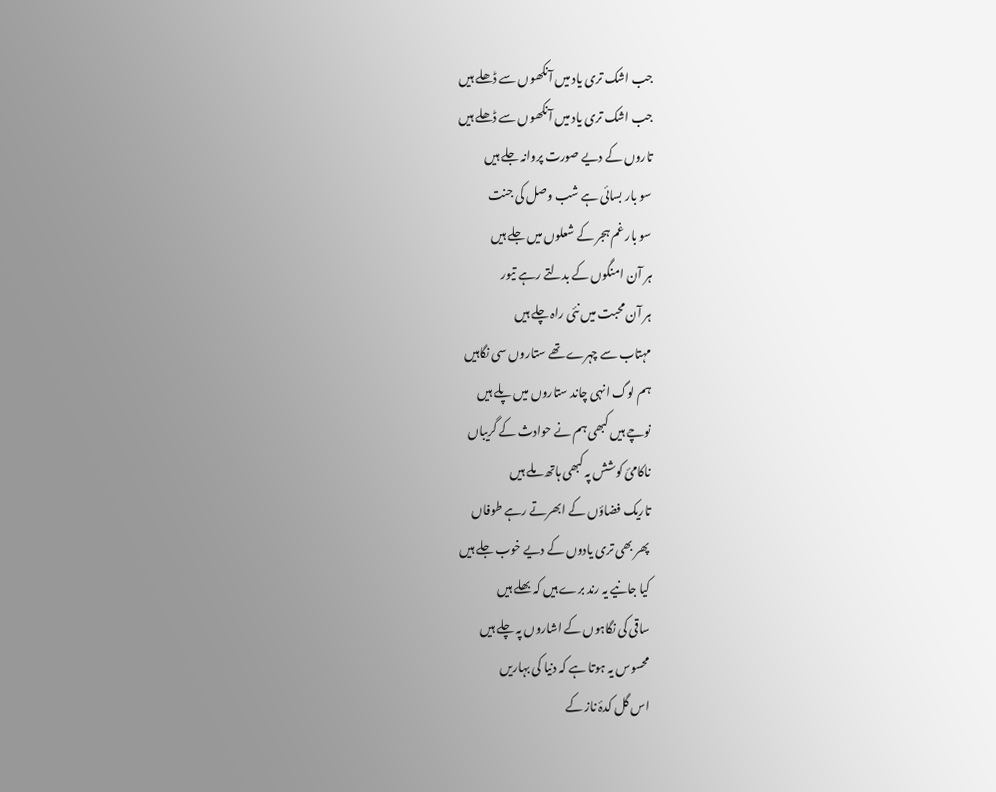جب اشک تری یاد میں آنکھوں سے ڈھلے ہیں
جب اشک تری یاد میں آنکھوں سے ڈھلے ہیں
تاروں کے دیے صورت پروانہ جلے ہیں
سو بار بسائی ہے شب وصل کی جنت
سو بار غم ہجر کے شعلوں میں جلے ہیں
ہر آن امنگوں کے بدلتے رہے تیور
ہر آن محبت میں نئی راہ چلے ہیں
مہتاب سے چہرے تھے ستاروں سی نگاہیں
ہم لوگ انہی چاند ستاروں میں پلے ہیں
نوچے ہیں کبھی ہم نے حوادث کے گریباں
ناکامیٔ کوشش پہ کبھی ہاتھ ملے ہیں
تاریک فضاؤں کے ابھرتے رہے طوفاں
پھر بھی تری یادوں کے دیے خوب جلے ہیں
کیا جانیے یہ رند برے ہیں کہ بھلے ہیں
ساقی کی نگاہوں کے اشاروں پہ چلے ہیں
محسوس یہ ہوتا ہے کہ دنیا کی بہاریں
اس گل کدۂ ناز کے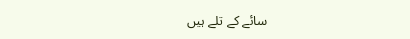سائے کے تلے ہیں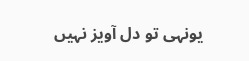یونہی تو دل آویز نہیں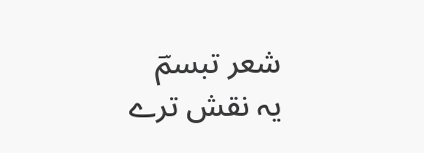شعر تبسمؔ
یہ نقش ترے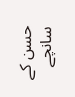حسن کے سانچے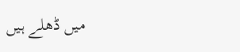میں ڈھلے ہیں